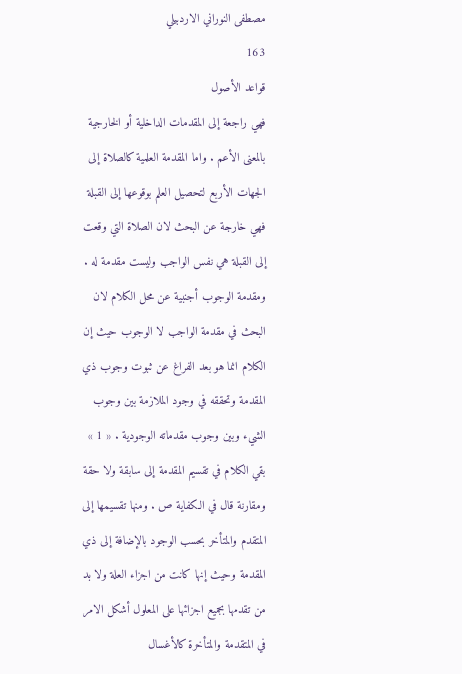مصطفى النوراني الاردبيلي
163
قواعد الأصول
فهي راجعة إلى المقدمات الداخلية أو الخارجية بالمعنى الأعم . واما المقدمة العلمية كالصلاة إلى الجهات الأربع لتحصيل العلم بوقوعها إلى القبلة فهي خارجة عن البحث لان الصلاة التي وقعت إلى القبلة هي نفس الواجب وليست مقدمة له . ومقدمة الوجوب أجنبية عن محل الكلام لان البحث في مقدمة الواجب لا الوجوب حيث إن الكلام انما هو بعد الفراغ عن ثبوت وجوب ذي المقدمة وتحققه في وجود الملازمة بين وجوب الشيء وبين وجوب مقدماته الوجودية . « 1 » بقي الكلام في تقسيم المقدمة إلى سابقة ولا حقة ومقارنة قال في الكفاية ص . ومنها تقسيمها إلى المتقدم والمتأخر بحسب الوجود بالإضافة إلى ذي المقدمة وحيث إنها كانت من اجزاء العلة ولا بد من تقدمها بجميع اجزائها على المعلول أشكل الامر في المتقدمة والمتأخرة كالأغسال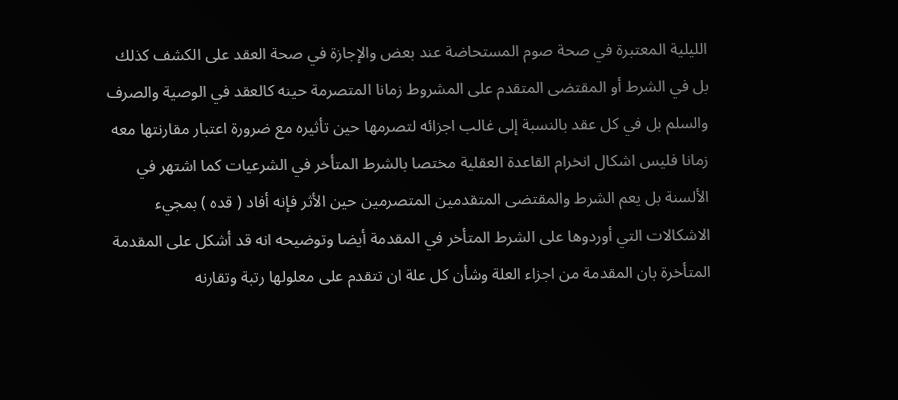الليلية المعتبرة في صحة صوم المستحاضة عند بعض والإجازة في صحة العقد على الكشف كذلك بل في الشرط أو المقتضى المتقدم على المشروط زمانا المتصرمة حينه كالعقد في الوصية والصرف والسلم بل في كل عقد بالنسبة إلى غالب اجزائه لتصرمها حين تأثيره مع ضرورة اعتبار مقارنتها معه زمانا فليس اشكال انخرام القاعدة العقلية مختصا بالشرط المتأخر في الشرعيات كما اشتهر في الألسنة بل يعم الشرط والمقتضى المتقدمين المتصرمين حين الأثر فإنه أفاد ( قده ) بمجيء الاشكالات التي أوردوها على الشرط المتأخر في المقدمة أيضا وتوضيحه انه قد أشكل على المقدمة المتأخرة بان المقدمة من اجزاء العلة وشأن كل علة ان تتقدم على معلولها رتبة وتقارنه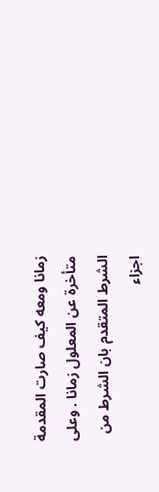زمانا ومعه كيف صارت المقدمة متأخرة عن المعلول زمانا . وعلى الشرط المتقدم بان الشرط من اجزاء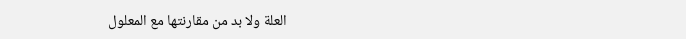العلة ولا بد من مقارنتها مع المعلول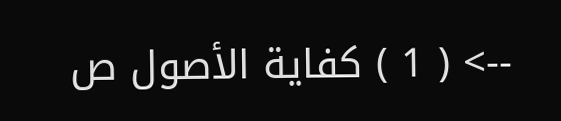--> ( 1 ) كفاية الأصول ص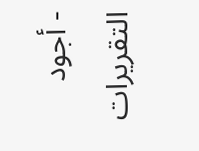- أجود التقريرات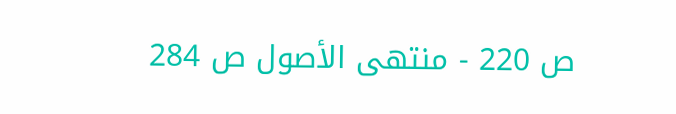ص 220 - منتهى الأصول ص 284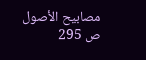مصابيح الأصول ص 295